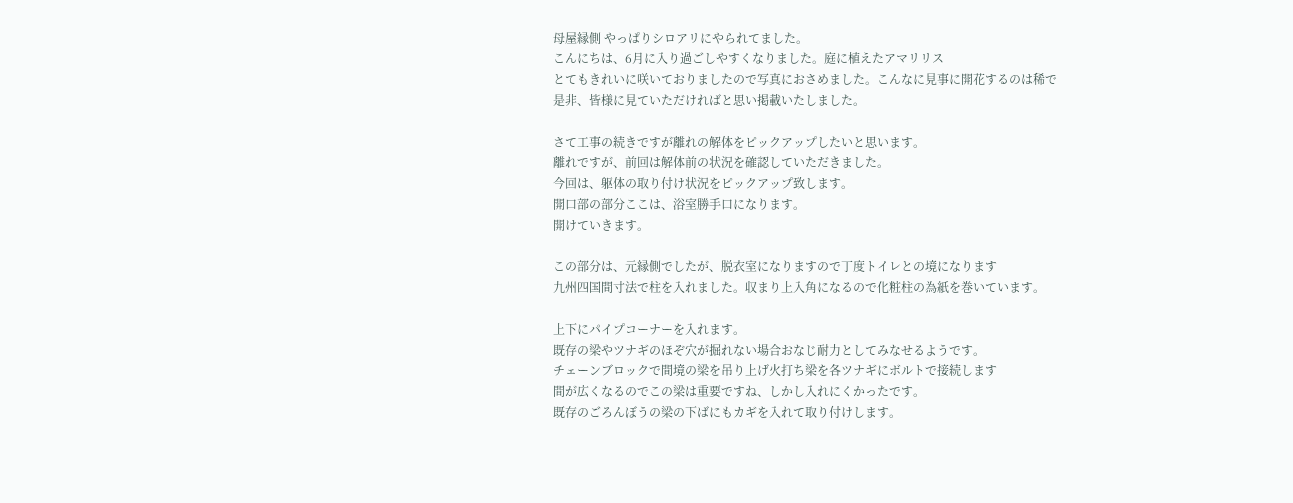母屋縁側 やっぱりシロアリにやられてました。
こんにちは、6月に入り過ごしやすくなりました。庭に植えたアマリリス
とてもきれいに咲いておりましたので写真におさめました。こんなに見事に開花するのは稀で
是非、皆様に見ていただければと思い掲載いたしました。

さて工事の続きですが離れの解体をピックアップしたいと思います。
離れですが、前回は解体前の状況を確認していただきました。
今回は、躯体の取り付け状況をピックアップ致します。
開口部の部分ここは、浴室勝手口になります。
開けていきます。

この部分は、元縁側でしたが、脱衣室になりますので丁度トイレとの境になります
九州四国間寸法で柱を入れました。収まり上入角になるので化粧柱の為紙を巻いています。

上下にパイプコーナーを入れます。
既存の梁やツナギのほぞ穴が掘れない場合おなじ耐力としてみなせるようです。
チェーンブロックで間境の梁を吊り上げ火打ち梁を各ツナギにボルトで接続します
間が広くなるのでこの梁は重要ですね、しかし入れにくかったです。
既存のごろんぼうの梁の下ばにもカギを入れて取り付けします。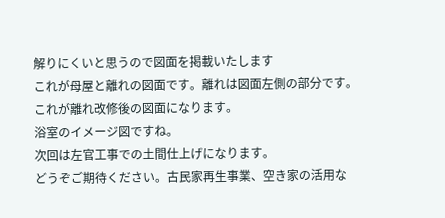解りにくいと思うので図面を掲載いたします
これが母屋と離れの図面です。離れは図面左側の部分です。
これが離れ改修後の図面になります。
浴室のイメージ図ですね。
次回は左官工事での土間仕上げになります。
どうぞご期待ください。古民家再生事業、空き家の活用な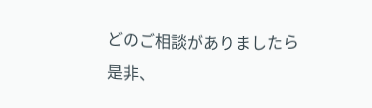どのご相談がありましたら
是非、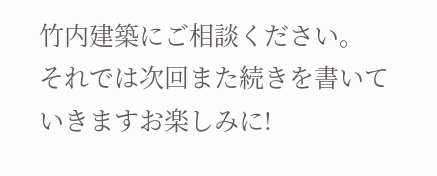竹内建築にご相談ください。
それでは次回また続きを書いていきますお楽しみに!